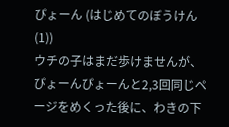ぴょーん (はじめてのぼうけん (1))
ウチの子はまだ歩けませんが、ぴょーんぴょーんと2,3回同じページをめくった後に、わきの下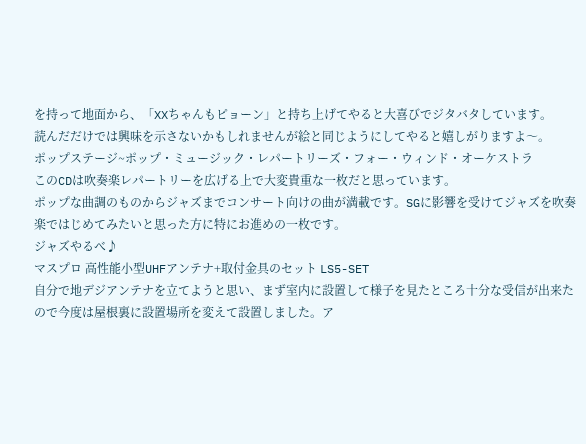を持って地面から、「XXちゃんもピョーン」と持ち上げてやると大喜びでジタバタしています。
読んだだけでは興味を示さないかもしれませんが絵と同じようにしてやると嬉しがりますよ〜。
ポップステージ~ポップ・ミュージック・レパートリーズ・フォー・ウィンド・オーケストラ
このCDは吹奏楽レパートリーを広げる上で大変貴重な一枚だと思っています。
ポップな曲調のものからジャズまでコンサート向けの曲が満載です。SGに影響を受けてジャズを吹奏楽ではじめてみたいと思った方に特にお進めの一枚です。
ジャズやるべ♪
マスプロ 高性能小型UHFアンテナ+取付金具のセット LS5-SET
自分で地デジアンテナを立てようと思い、まず室内に設置して様子を見たところ十分な受信が出来たので今度は屋根裏に設置場所を変えて設置しました。ア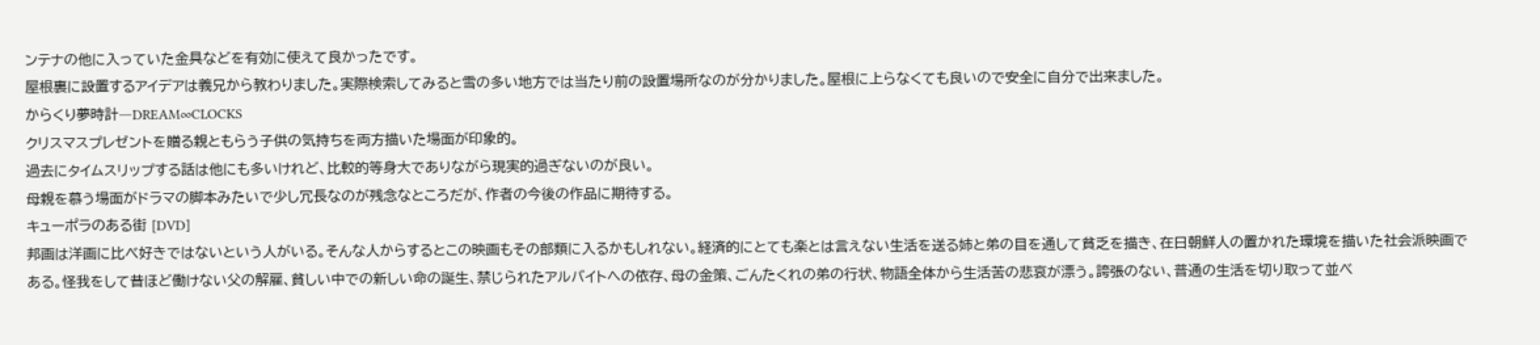ンテナの他に入っていた金具などを有効に使えて良かったです。
屋根裏に設置するアイデアは義兄から教わりました。実際検索してみると雪の多い地方では当たり前の設置場所なのが分かりました。屋根に上らなくても良いので安全に自分で出来ました。
からくり夢時計―DREAM∞CLOCKS
クリスマスプレゼントを贈る親ともらう子供の気持ちを両方描いた場面が印象的。
過去にタイムスリップする話は他にも多いけれど、比較的等身大でありながら現実的過ぎないのが良い。
母親を慕う場面がドラマの脚本みたいで少し冗長なのが残念なところだが、作者の今後の作品に期待する。
キューポラのある街 [DVD]
邦画は洋画に比べ好きではないという人がいる。そんな人からするとこの映画もその部類に入るかもしれない。経済的にとても楽とは言えない生活を送る姉と弟の目を通して貧乏を描き、在日朝鮮人の置かれた環境を描いた社会派映画である。怪我をして昔ほど働けない父の解雇、貧しい中での新しい命の誕生、禁じられたアルバイトへの依存、母の金策、ごんたくれの弟の行状、物語全体から生活苦の悲哀が漂う。誇張のない、普通の生活を切り取って並べ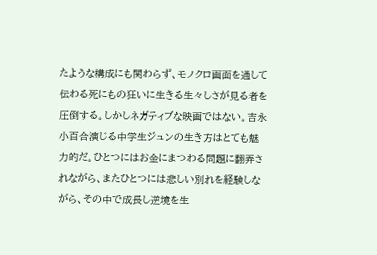たような構成にも関わらず、モノクロ画面を通して伝わる死にもの狂いに生きる生々しさが見る者を圧倒する。しかしネガティブな映画ではない。吉永小百合演じる中学生ジュンの生き方はとても魅力的だ。ひとつにはお金にまつわる問題に翻弄されながら、またひとつには悲しい別れを経験しながら、その中で成長し逆境を生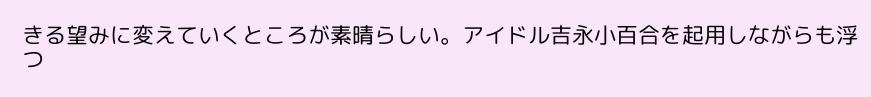きる望みに変えていくところが素晴らしい。アイドル吉永小百合を起用しながらも浮つ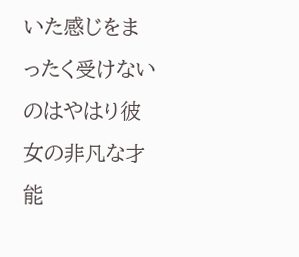いた感じをまったく受けないのはやはり彼女の非凡な才能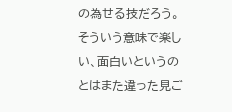の為せる技だろう。そういう意味で楽しい、面白いというのとはまた違った見ご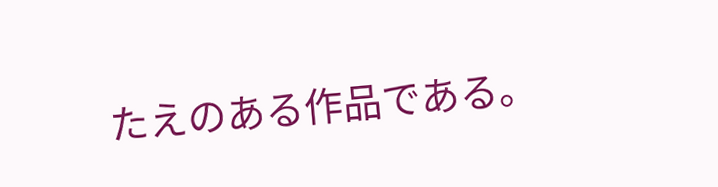たえのある作品である。